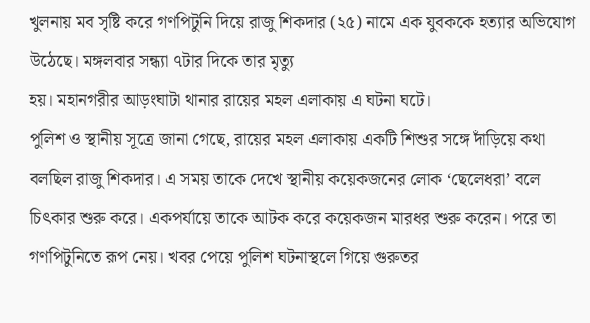খুলনায় মব সৃষ্টি করে গণপিটুনি দিয়ে রাজু শিকদার (২৫) নামে এক যুবককে হত্যার অভিযোগ উঠেছে। মঙ্গলবার সন্ধ্যা ৭টার দিকে তার মৃত্যু
হয়। মহানগরীর আড়ংঘাটা থানার রায়ের মহল এলাকায় এ ঘটনা ঘটে।
পুলিশ ও স্থানীয় সূত্রে জানা গেছে, রায়ের মহল এলাকায় একটি শিশুর সঙ্গে দাঁড়িয়ে কথা বলছিল রাজু শিকদার। এ সময় তাকে দেখে স্থানীয় কয়েকজনের লোক ‘ছেলেধরা’ বলে চিৎকার শুরু করে। একপর্যায়ে তাকে আটক করে কয়েকজন মারধর শুরু করেন। পরে তা গণপিটুনিতে রূপ নেয়। খবর পেয়ে পুলিশ ঘটনাস্থলে গিয়ে গুরুতর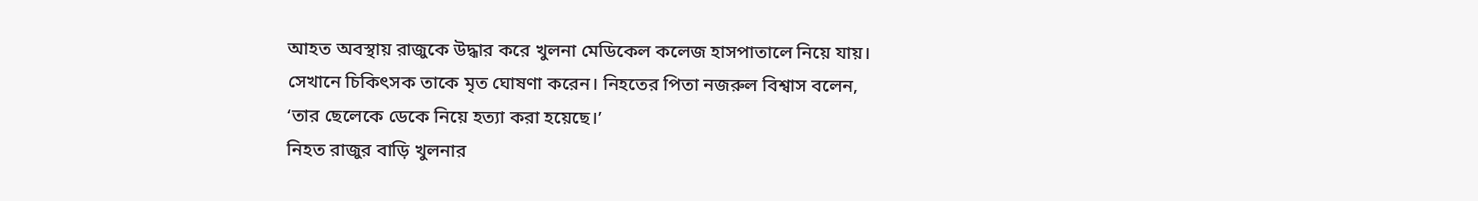আহত অবস্থায় রাজুকে উদ্ধার করে খুলনা মেডিকেল কলেজ হাসপাতালে নিয়ে যায়। সেখানে চিকিৎসক তাকে মৃত ঘোষণা করেন। নিহতের পিতা নজরুল বিশ্বাস বলেন, ‘তার ছেলেকে ডেকে নিয়ে হত্যা করা হয়েছে।’
নিহত রাজুর বাড়ি খুলনার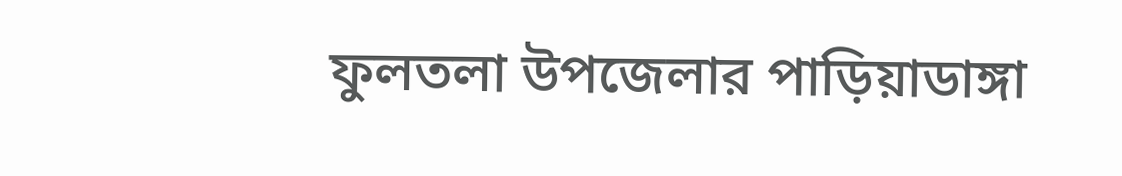ফুলতলা উপজেলার পাড়িয়াডাঙ্গা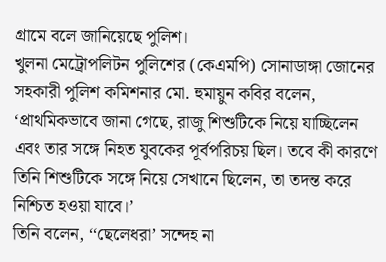গ্রামে বলে জানিয়েছে পুলিশ।
খুলনা মেট্রোপলিটন পুলিশের (কেএমপি) সোনাডাঙ্গা জোনের সহকারী পুলিশ কমিশনার মো. হুমায়ুন কবির বলেন, ‘প্রাথমিকভাবে জানা গেছে, রাজু শিশুটিকে নিয়ে যাচ্ছিলেন এবং তার সঙ্গে নিহত যুবকের পূর্বপরিচয় ছিল। তবে কী কারণে তিনি শিশুটিকে সঙ্গে নিয়ে সেখানে ছিলেন, তা তদন্ত করে নিশ্চিত হওয়া যাবে।’
তিনি বলেন, ‘‘ছেলেধরা’ সন্দেহ না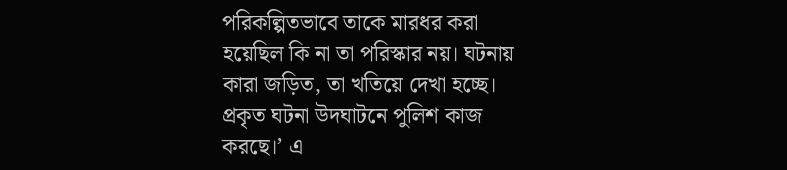পরিকল্পিতভাবে তাকে মারধর করা হয়েছিল কি না তা পরিস্কার নয়। ঘটনায় কারা জড়িত, তা খতিয়ে দেখা হচ্ছে। প্রকৃত ঘটনা উদঘাটনে পুলিশ কাজ করছে।’ এ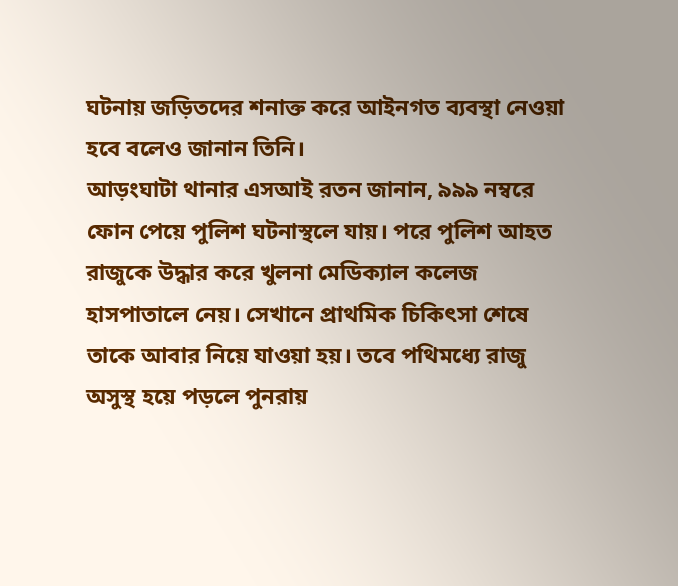ঘটনায় জড়িতদের শনাক্ত করে আইনগত ব্যবস্থা নেওয়া হবে বলেও জানান তিনি।
আড়ংঘাটা থানার এসআই রতন জানান, ৯৯৯ নম্বরে ফোন পেয়ে পুলিশ ঘটনাস্থলে যায়। পরে পুলিশ আহত রাজুকে উদ্ধার করে খুলনা মেডিক্যাল কলেজ হাসপাতালে নেয়। সেখানে প্রাথমিক চিকিৎসা শেষে তাকে আবার নিয়ে যাওয়া হয়। তবে পথিমধ্যে রাজু অসুস্থ হয়ে পড়লে পুনরায়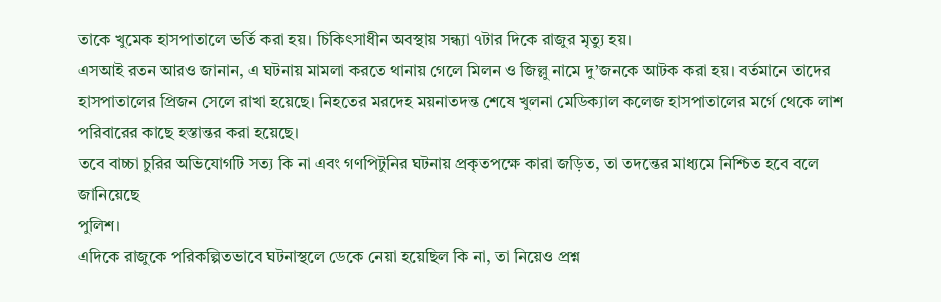তাকে খুমেক হাসপাতালে ভর্তি করা হয়। চিকিৎসাধীন অবস্থায় সন্ধ্যা ৭টার দিকে রাজুর মৃত্যু হয়।
এসআই রতন আরও জানান, এ ঘটনায় মামলা করতে থানায় গেলে মিলন ও জিল্লু নামে দু’জনকে আটক করা হয়। বর্তমানে তাদের হাসপাতালের প্রিজন সেলে রাখা হয়েছে। নিহতের মরদেহ ময়নাতদন্ত শেষে খুলনা মেডিক্যাল কলেজ হাসপাতালের মর্গে থেকে লাশ পরিবারের কাছে হস্তান্তর করা হয়েছে।
তবে বাচ্চা চুরির অভিযোগটি সত্য কি না এবং গণপিটুনির ঘটনায় প্রকৃতপক্ষে কারা জড়িত, তা তদন্তের মাধ্যমে নিশ্চিত হবে বলে জানিয়েছে
পুলিশ।
এদিকে রাজুকে পরিকল্পিতভাবে ঘটনাস্থলে ডেকে নেয়া হয়েছিল কি না, তা নিয়েও প্রশ্ন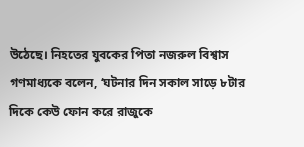উঠেছে। নিহতের যুবকের পিতা নজরুল বিশ্বাস গণমাধ্যকে বলেন, ‘ঘটনার দিন সকাল সাড়ে ৮টার দিকে কেউ ফোন করে রাজুকে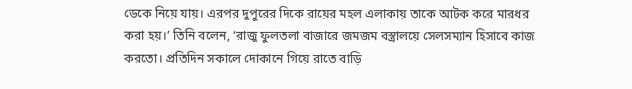ডেকে নিয়ে যায়। এরপর দুপুরের দিকে রায়ের মহল এলাকায় তাকে আটক করে মারধর করা হয়।’ তিনি বলেন, ‘রাজু ফুলতলা বাজারে জমজম বস্ত্রালয়ে সেলসম্যান হিসাবে কাজ করতো। প্রতিদিন সকালে দোকানে গিয়ে রাতে বাড়ি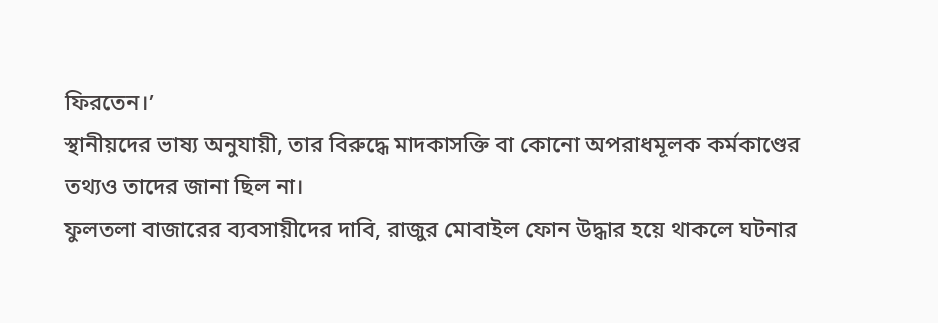ফিরতেন।’
স্থানীয়দের ভাষ্য অনুযায়ী, তার বিরুদ্ধে মাদকাসক্তি বা কোনো অপরাধমূলক কর্মকাণ্ডের তথ্যও তাদের জানা ছিল না।
ফুলতলা বাজারের ব্যবসায়ীদের দাবি, রাজুর মোবাইল ফোন উদ্ধার হয়ে থাকলে ঘটনার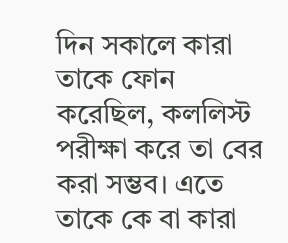দিন সকালে কারা তাকে ফোন করেছিল, কললিস্ট পরীক্ষা করে তা বের করা সম্ভব। এতে তাকে কে বা কারা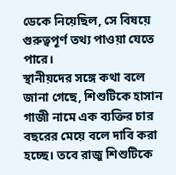ডেকে নিয়েছিল, সে বিষয়ে গুরুত্বপূর্ণ তথ্য পাওয়া যেতে পারে।
স্থানীয়দের সঙ্গে কথা বলে জানা গেছে, শিশুটিকে হাসান গাজী নামে এক ব্যক্তির চার বছরের মেয়ে বলে দাবি করা হচ্ছে। তবে রাজু শিশুটিকে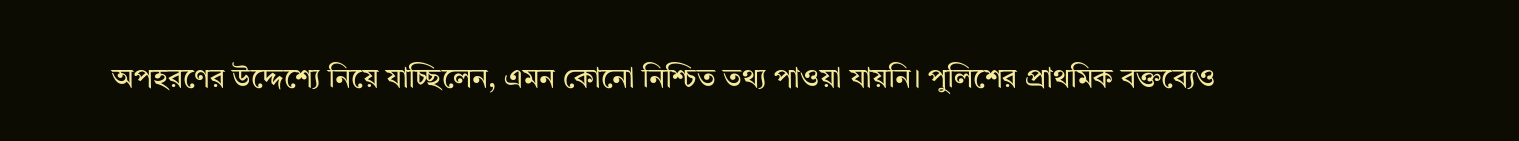অপহরণের উদ্দেশ্যে নিয়ে যাচ্ছিলেন, এমন কোনো নিশ্চিত তথ্য পাওয়া যায়নি। পুলিশের প্রাথমিক বক্তব্যেও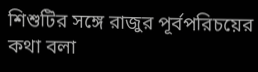শিশুটির সঙ্গে রাজুর পূর্বপরিচয়ের কথা বলা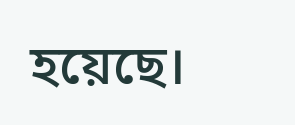হয়েছে।